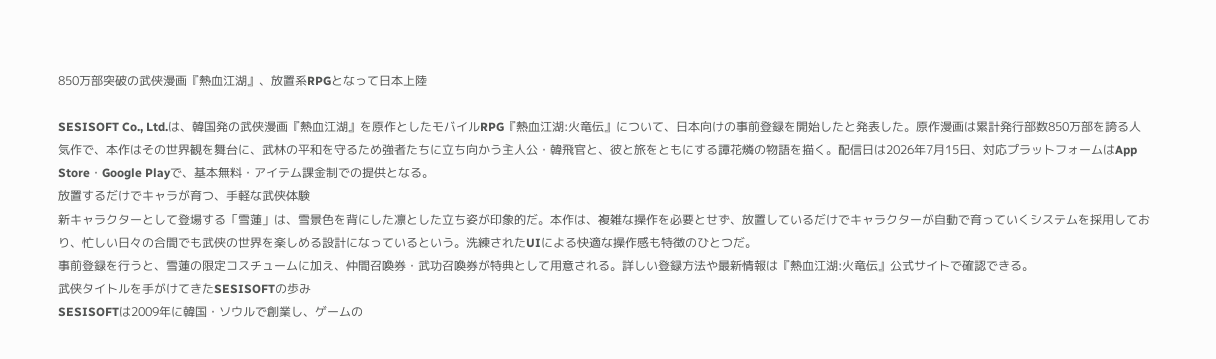850万部突破の武侠漫画『熱血江湖』、放置系RPGとなって日本上陸

SESISOFT Co., Ltd.は、韓国発の武侠漫画『熱血江湖』を原作としたモバイルRPG『熱血江湖:火竜伝』について、日本向けの事前登録を開始したと発表した。原作漫画は累計発行部数850万部を誇る人気作で、本作はその世界観を舞台に、武林の平和を守るため強者たちに立ち向かう主人公・韓飛官と、彼と旅をともにする譚花燐の物語を描く。配信日は2026年7月15日、対応プラットフォームはApp Store・Google Playで、基本無料・アイテム課金制での提供となる。
放置するだけでキャラが育つ、手軽な武侠体験
新キャラクターとして登場する「雪蓮」は、雪景色を背にした凛とした立ち姿が印象的だ。本作は、複雑な操作を必要とせず、放置しているだけでキャラクターが自動で育っていくシステムを採用しており、忙しい日々の合間でも武侠の世界を楽しめる設計になっているという。洗練されたUIによる快適な操作感も特徴のひとつだ。
事前登録を行うと、雪蓮の限定コスチュームに加え、仲間召喚券・武功召喚券が特典として用意される。詳しい登録方法や最新情報は『熱血江湖:火竜伝』公式サイトで確認できる。
武侠タイトルを手がけてきたSESISOFTの歩み
SESISOFTは2009年に韓国・ソウルで創業し、ゲームの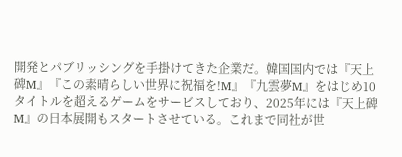開発とパブリッシングを手掛けてきた企業だ。韓国国内では『天上碑M』『この素晴らしい世界に祝福を!M』『九雲夢M』をはじめ10タイトルを超えるゲームをサービスしており、2025年には『天上碑M』の日本展開もスタートさせている。これまで同社が世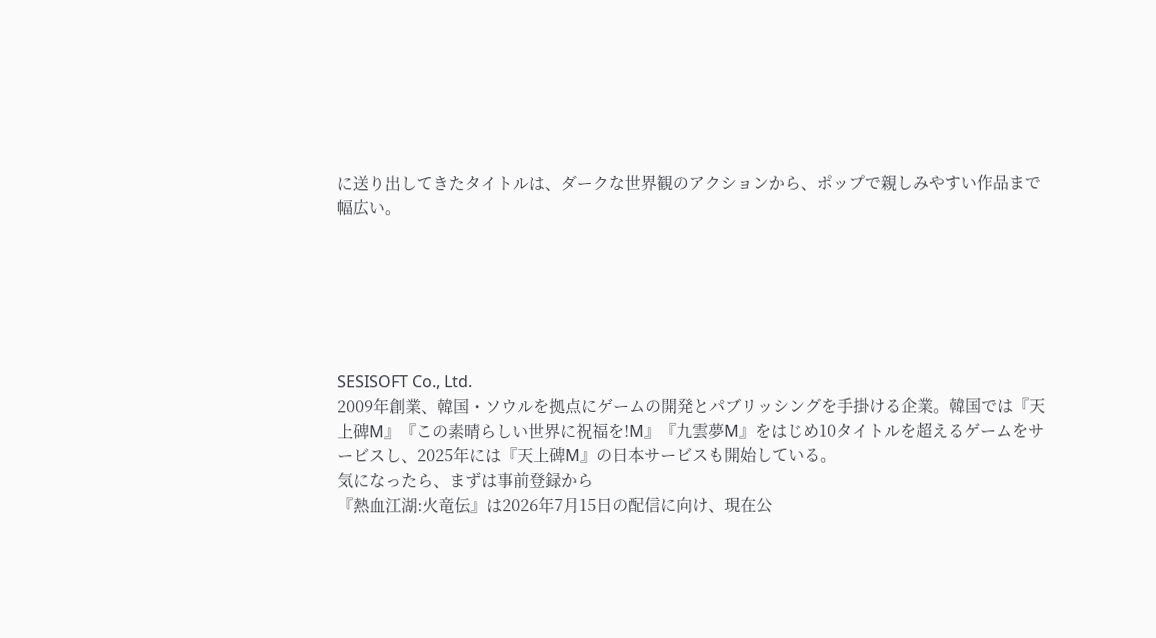に送り出してきたタイトルは、ダークな世界観のアクションから、ポップで親しみやすい作品まで幅広い。






SESISOFT Co., Ltd.
2009年創業、韓国・ソウルを拠点にゲームの開発とパブリッシングを手掛ける企業。韓国では『天上碑M』『この素晴らしい世界に祝福を!M』『九雲夢M』をはじめ10タイトルを超えるゲームをサービスし、2025年には『天上碑M』の日本サービスも開始している。
気になったら、まずは事前登録から
『熱血江湖:火竜伝』は2026年7月15日の配信に向け、現在公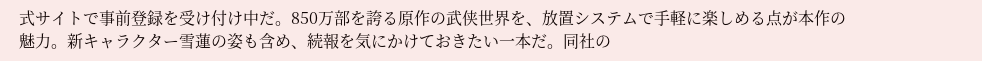式サイトで事前登録を受け付け中だ。850万部を誇る原作の武侠世界を、放置システムで手軽に楽しめる点が本作の魅力。新キャラクター雪蓮の姿も含め、続報を気にかけておきたい一本だ。同社の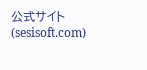公式サイト(sesisoft.com)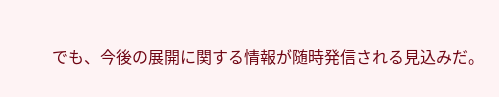でも、今後の展開に関する情報が随時発信される見込みだ。